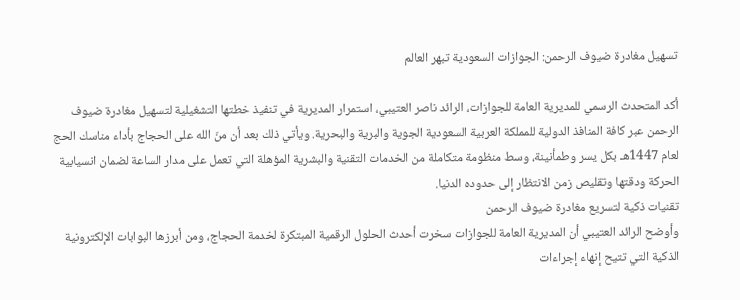تسهيل مغادرة ضيوف الرحمن: الجوازات السعودية تبهر العالم

أكد المتحدث الرسمي للمديرية العامة للجوازات، الرائد ناصر العتيبي، استمرار المديرية في تنفيذ خطتها التشغيلية لتسهيل مغادرة ضيوف الرحمن عبر كافة المنافذ الدولية للمملكة العربية السعودية الجوية والبرية والبحرية. ويأتي ذلك بعد أن منّ الله على الحجاج بأداء مناسك الحج لعام 1447هـ بكل يسر وطمأنينة، وسط منظومة متكاملة من الخدمات التقنية والبشرية المؤهلة التي تعمل على مدار الساعة لضمان انسيابية الحركة ودقتها وتقليص زمن الانتظار إلى حدوده الدنيا.
تقنيات ذكية لتسريع مغادرة ضيوف الرحمن
وأوضح الرائد العتيبي أن المديرية العامة للجوازات سخرت أحدث الحلول الرقمية المبتكرة لخدمة الحجاج، ومن أبرزها البوابات الإلكترونية الذكية التي تتيح إنهاء إجراءات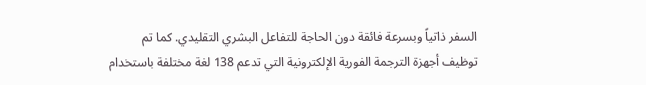السفر ذاتياً وبسرعة فائقة دون الحاجة للتفاعل البشري التقليدي. كما تم توظيف أجهزة الترجمة الفورية الإلكترونية التي تدعم 138 لغة مختلفة باستخدام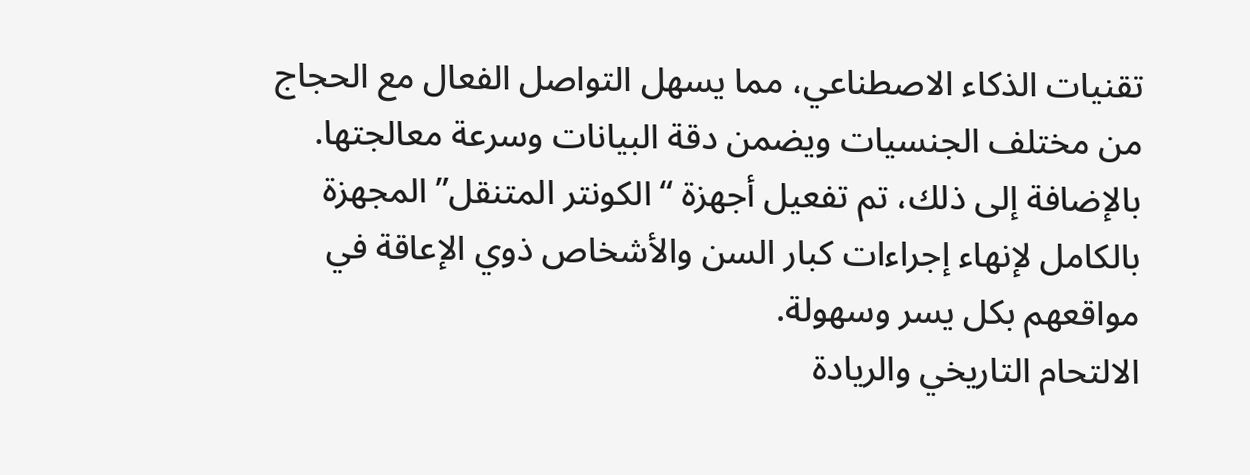تقنيات الذكاء الاصطناعي، مما يسهل التواصل الفعال مع الحجاج من مختلف الجنسيات ويضمن دقة البيانات وسرعة معالجتها. بالإضافة إلى ذلك، تم تفعيل أجهزة “الكونتر المتنقل” المجهزة بالكامل لإنهاء إجراءات كبار السن والأشخاص ذوي الإعاقة في مواقعهم بكل يسر وسهولة.
الالتحام التاريخي والريادة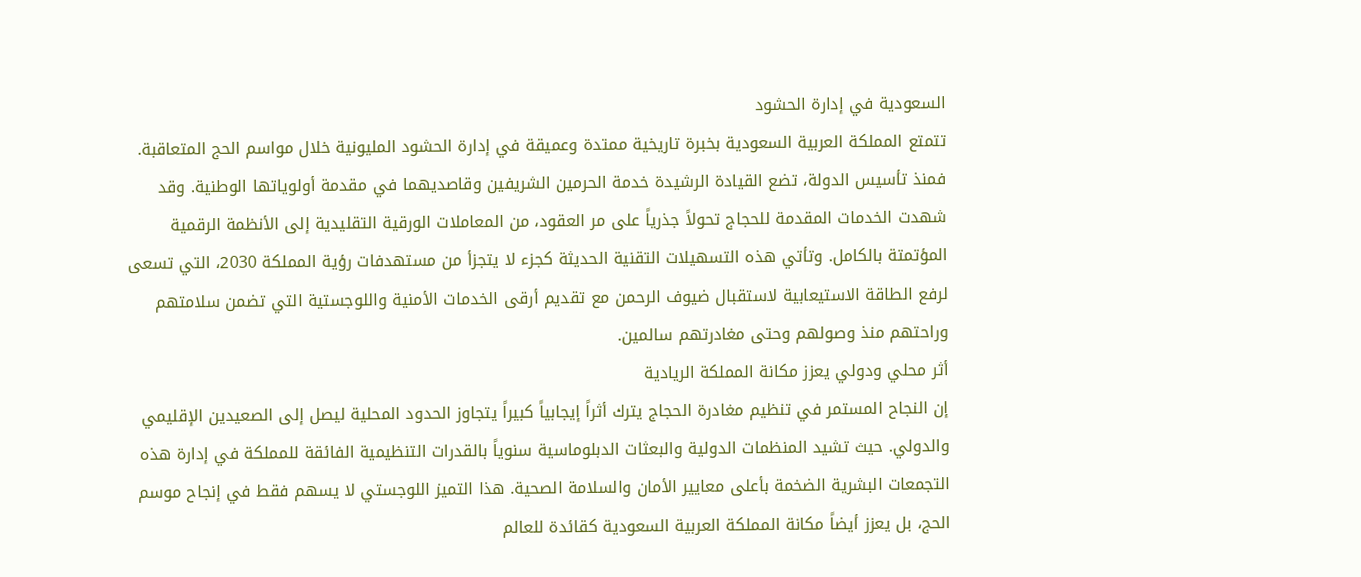السعودية في إدارة الحشود
تتمتع المملكة العربية السعودية بخبرة تاريخية ممتدة وعميقة في إدارة الحشود المليونية خلال مواسم الحج المتعاقبة. فمنذ تأسيس الدولة، تضع القيادة الرشيدة خدمة الحرمين الشريفين وقاصديهما في مقدمة أولوياتها الوطنية. وقد شهدت الخدمات المقدمة للحجاج تحولاً جذرياً على مر العقود، من المعاملات الورقية التقليدية إلى الأنظمة الرقمية المؤتمتة بالكامل. وتأتي هذه التسهيلات التقنية الحديثة كجزء لا يتجزأ من مستهدفات رؤية المملكة 2030، التي تسعى لرفع الطاقة الاستيعابية لاستقبال ضيوف الرحمن مع تقديم أرقى الخدمات الأمنية واللوجستية التي تضمن سلامتهم وراحتهم منذ وصولهم وحتى مغادرتهم سالمين.
أثر محلي ودولي يعزز مكانة المملكة الريادية
إن النجاح المستمر في تنظيم مغادرة الحجاج يترك أثراً إيجابياً كبيراً يتجاوز الحدود المحلية ليصل إلى الصعيدين الإقليمي والدولي. حيث تشيد المنظمات الدولية والبعثات الدبلوماسية سنوياً بالقدرات التنظيمية الفائقة للمملكة في إدارة هذه التجمعات البشرية الضخمة بأعلى معايير الأمان والسلامة الصحية. هذا التميز اللوجستي لا يسهم فقط في إنجاح موسم الحج، بل يعزز أيضاً مكانة المملكة العربية السعودية كقائدة للعالم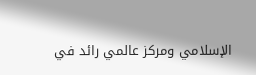الإسلامي ومركز عالمي رائد في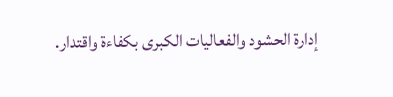إدارة الحشود والفعاليات الكبرى بكفاءة واقتدار.